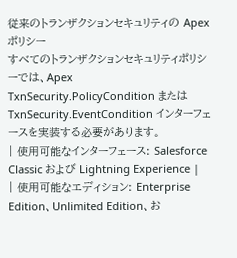従来のトランザクションセキュリティの Apex ポリシー
すべてのトランザクションセキュリティポリシーでは、Apex TxnSecurity.PolicyCondition または TxnSecurity.EventCondition インターフェースを実装する必要があります。
| 使用可能なインターフェース: Salesforce Classic および Lightning Experience |
| 使用可能なエディション: Enterprise Edition、Unlimited Edition、お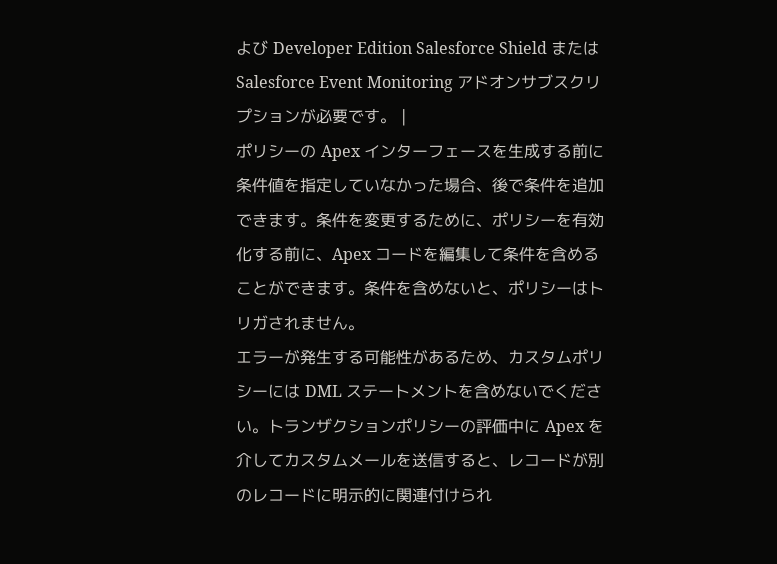よび Developer Edition Salesforce Shield または Salesforce Event Monitoring アドオンサブスクリプションが必要です。 |
ポリシーの Apex インターフェースを生成する前に条件値を指定していなかった場合、後で条件を追加できます。条件を変更するために、ポリシーを有効化する前に、Apex コードを編集して条件を含めることができます。条件を含めないと、ポリシーはトリガされません。
エラーが発生する可能性があるため、カスタムポリシーには DML ステートメントを含めないでください。トランザクションポリシーの評価中に Apex を介してカスタムメールを送信すると、レコードが別のレコードに明示的に関連付けられ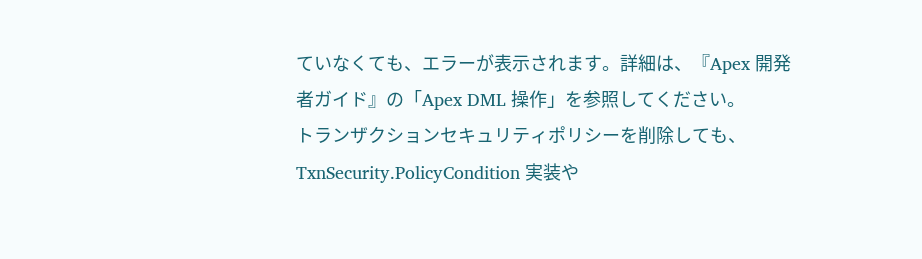ていなくても、エラーが表示されます。詳細は、『Apex 開発者ガイド』の「Apex DML 操作」を参照してください。
トランザクションセキュリティポリシーを削除しても、TxnSecurity.PolicyCondition 実装や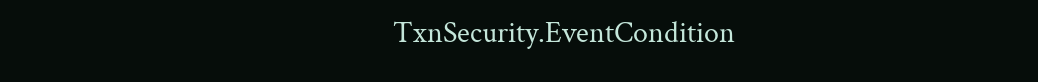TxnSecurity.EventCondition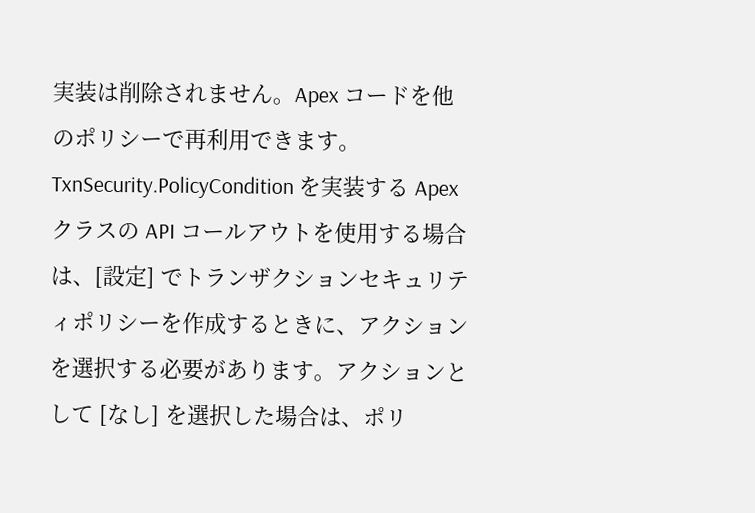実装は削除されません。Apex コードを他のポリシーで再利用できます。
TxnSecurity.PolicyCondition を実装する Apex クラスの API コールアウトを使用する場合は、[設定] でトランザクションセキュリティポリシーを作成するときに、アクションを選択する必要があります。アクションとして [なし] を選択した場合は、ポリ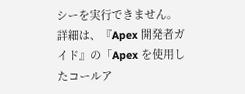シーを実行できません。詳細は、『Apex 開発者ガイド』の「Apex を使用したコールア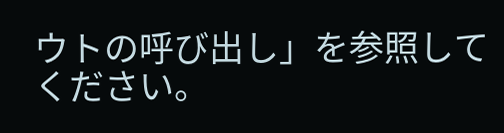ウトの呼び出し」を参照してください。